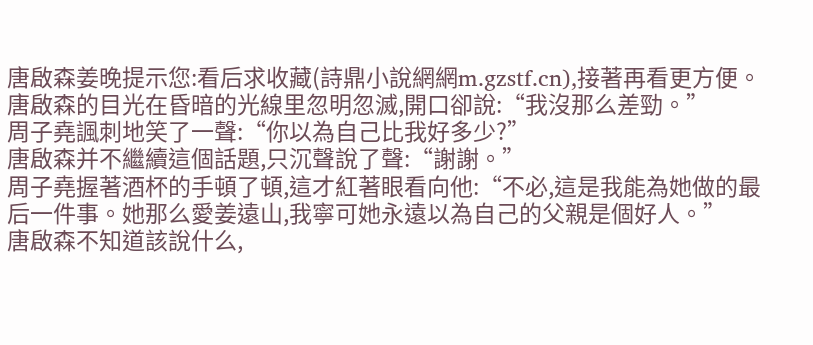唐啟森姜晚提示您:看后求收藏(詩鼎小說網網m.gzstf.cn),接著再看更方便。
唐啟森的目光在昏暗的光線里忽明忽滅,開口卻說:“我沒那么差勁。”
周子堯諷刺地笑了一聲:“你以為自己比我好多少?”
唐啟森并不繼續這個話題,只沉聲說了聲:“謝謝。”
周子堯握著酒杯的手頓了頓,這才紅著眼看向他:“不必,這是我能為她做的最后一件事。她那么愛姜遠山,我寧可她永遠以為自己的父親是個好人。”
唐啟森不知道該說什么,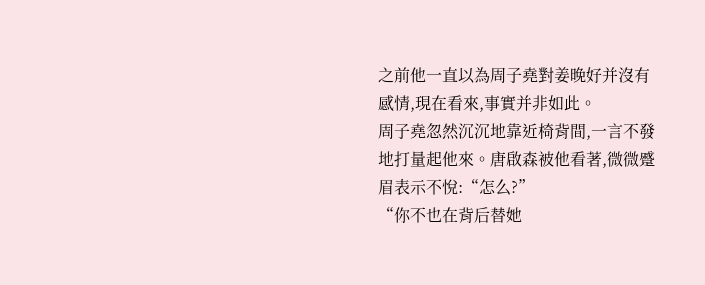之前他一直以為周子堯對姜晚好并沒有感情,現在看來,事實并非如此。
周子堯忽然沉沉地靠近椅背間,一言不發地打量起他來。唐啟森被他看著,微微蹙眉表示不悅:“怎么?”
“你不也在背后替她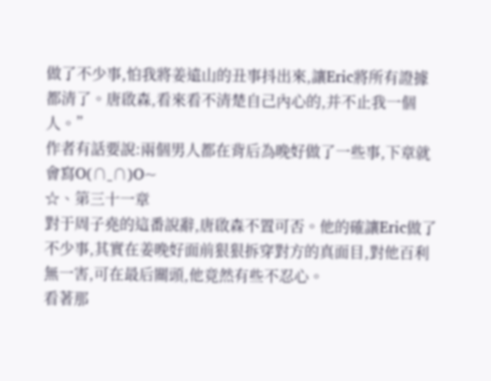做了不少事,怕我將姜遠山的丑事抖出來,讓Eric將所有證據都清了。唐啟森,看來看不清楚自己內心的,并不止我一個人。”
作者有話要說:兩個男人都在背后為晚好做了一些事,下章就會寫O(∩_∩)O~
☆、第三十一章
對于周子堯的這番說辭,唐啟森不置可否。他的確讓Eric做了不少事,其實在姜晚好面前狠狠拆穿對方的真面目,對他百利無一害,可在最后關頭,他竟然有些不忍心。
看著那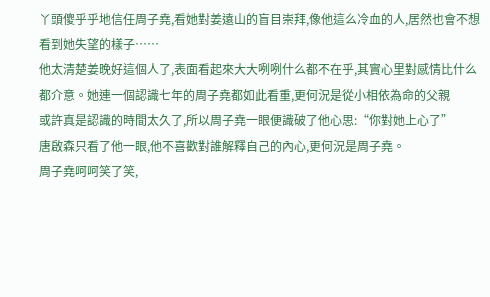丫頭傻乎乎地信任周子堯,看她對姜遠山的盲目崇拜,像他這么冷血的人,居然也會不想看到她失望的樣子……
他太清楚姜晚好這個人了,表面看起來大大咧咧什么都不在乎,其實心里對感情比什么都介意。她連一個認識七年的周子堯都如此看重,更何況是從小相依為命的父親
或許真是認識的時間太久了,所以周子堯一眼便識破了他心思:“你對她上心了”
唐啟森只看了他一眼,他不喜歡對誰解釋自己的內心,更何況是周子堯。
周子堯呵呵笑了笑,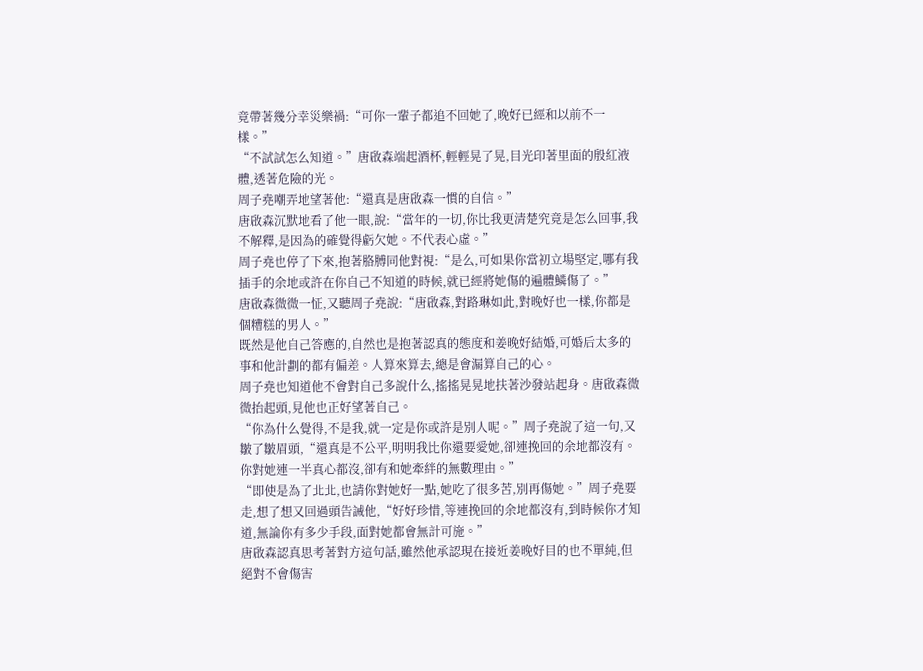竟帶著幾分幸災樂禍:“可你一輩子都追不回她了,晚好已經和以前不一樣。”
“不試試怎么知道。”唐啟森端起酒杯,輕輕晃了晃,目光印著里面的殷紅液體,透著危險的光。
周子堯嘲弄地望著他:“還真是唐啟森一慣的自信。”
唐啟森沉默地看了他一眼,說:“當年的一切,你比我更清楚究竟是怎么回事,我不解釋,是因為的確覺得虧欠她。不代表心虛。”
周子堯也停了下來,抱著胳膊同他對視:“是么,可如果你當初立場堅定,哪有我插手的余地或許在你自己不知道的時候,就已經將她傷的遍體鱗傷了。”
唐啟森微微一怔,又聽周子堯說:“唐啟森,對路琳如此,對晚好也一樣,你都是個糟糕的男人。”
既然是他自己答應的,自然也是抱著認真的態度和姜晚好結婚,可婚后太多的事和他計劃的都有偏差。人算來算去,總是會漏算自己的心。
周子堯也知道他不會對自己多說什么,搖搖晃晃地扶著沙發站起身。唐啟森微微抬起頭,見他也正好望著自己。
“你為什么覺得,不是我,就一定是你或許是別人呢。”周子堯說了這一句,又皺了皺眉頭,“還真是不公平,明明我比你還要愛她,卻連挽回的余地都沒有。你對她連一半真心都沒,卻有和她牽絆的無數理由。”
“即使是為了北北,也請你對她好一點,她吃了很多苦,別再傷她。”周子堯要走,想了想又回過頭告誡他,“好好珍惜,等連挽回的余地都沒有,到時候你才知道,無論你有多少手段,面對她都會無計可施。”
唐啟森認真思考著對方這句話,雖然他承認現在接近姜晚好目的也不單純,但絕對不會傷害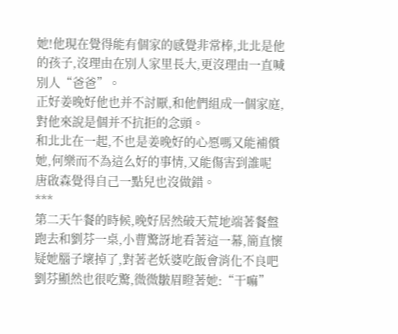她!他現在覺得能有個家的感覺非常棒,北北是他的孩子,沒理由在別人家里長大,更沒理由一直喊別人“爸爸”。
正好姜晚好他也并不討厭,和他們組成一個家庭,對他來說是個并不抗拒的念頭。
和北北在一起,不也是姜晚好的心愿嗎又能補償她,何樂而不為這么好的事情,又能傷害到誰呢
唐啟森覺得自己一點兒也沒做錯。
***
第二天午餐的時候,晚好居然破天荒地端著餐盤跑去和劉芬一桌,小曹驚訝地看著這一幕,簡直懷疑她腦子壞掉了,對著老妖婆吃飯會消化不良吧
劉芬顯然也很吃驚,微微皺眉瞪著她:“干嘛”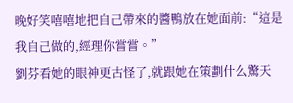晚好笑嘻嘻地把自己帶來的醬鴨放在她面前:“這是我自己做的,經理你嘗嘗。”
劉芬看她的眼神更古怪了,就跟她在策劃什么驚天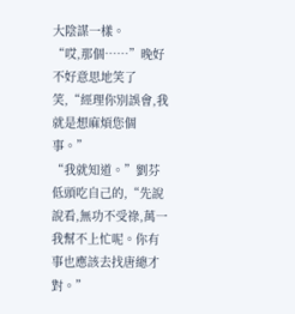大陰謀一樣。
“哎,那個……”晚好不好意思地笑了笑,“經理你別誤會,我就是想麻煩您個事。”
“我就知道。”劉芬低頭吃自己的,“先說說看,無功不受祿,萬一我幫不上忙呢。你有事也應該去找唐總才對。”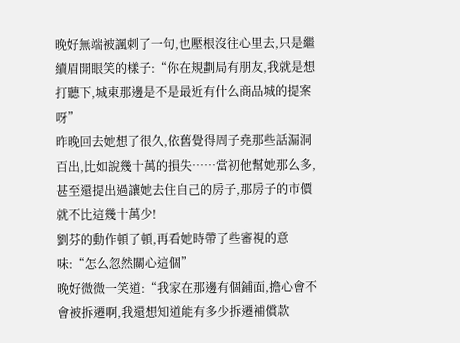晚好無端被諷刺了一句,也壓根沒往心里去,只是繼續眉開眼笑的樣子:“你在規劃局有朋友,我就是想打聽下,城東那邊是不是最近有什么商品城的提案呀”
昨晚回去她想了很久,依舊覺得周子堯那些話漏洞百出,比如說幾十萬的損失……當初他幫她那么多,甚至還提出過讓她去住自己的房子,那房子的市價就不比這幾十萬少!
劉芬的動作頓了頓,再看她時帶了些審視的意味:“怎么忽然關心這個”
晚好微微一笑道:“我家在那邊有個鋪面,擔心會不會被拆遷啊,我還想知道能有多少拆遷補償款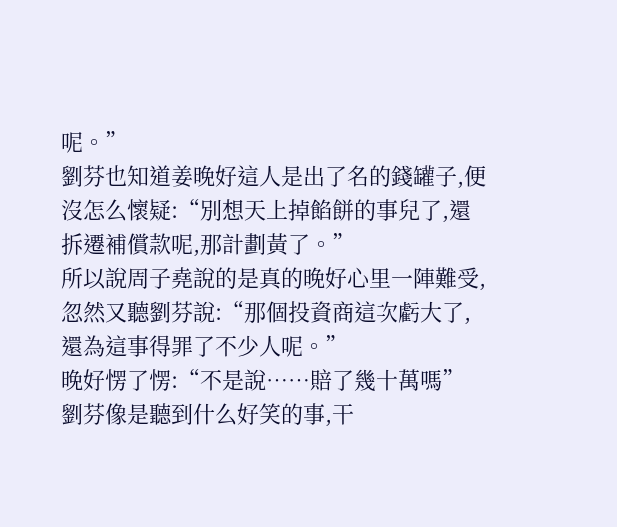呢。”
劉芬也知道姜晚好這人是出了名的錢罐子,便沒怎么懷疑:“別想天上掉餡餅的事兒了,還拆遷補償款呢,那計劃黃了。”
所以說周子堯說的是真的晚好心里一陣難受,忽然又聽劉芬說:“那個投資商這次虧大了,還為這事得罪了不少人呢。”
晚好愣了愣:“不是說……賠了幾十萬嗎”
劉芬像是聽到什么好笑的事,干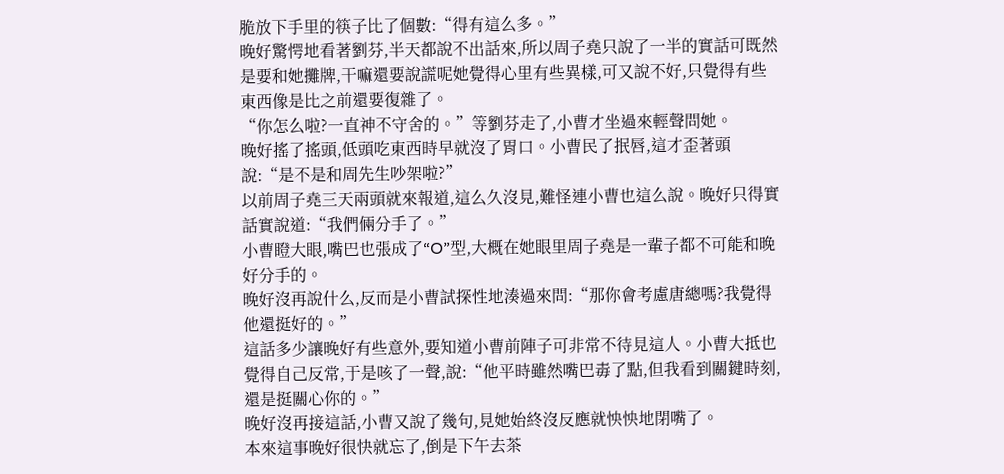脆放下手里的筷子比了個數:“得有這么多。”
晚好驚愕地看著劉芬,半天都說不出話來,所以周子堯只說了一半的實話可既然是要和她攤牌,干嘛還要說謊呢她覺得心里有些異樣,可又說不好,只覺得有些東西像是比之前還要復雜了。
“你怎么啦?一直神不守舍的。”等劉芬走了,小曹才坐過來輕聲問她。
晚好搖了搖頭,低頭吃東西時早就沒了胃口。小曹民了抿唇,這才歪著頭說:“是不是和周先生吵架啦?”
以前周子堯三天兩頭就來報道,這么久沒見,難怪連小曹也這么說。晚好只得實話實說道:“我們倆分手了。”
小曹瞪大眼,嘴巴也張成了“O”型,大概在她眼里周子堯是一輩子都不可能和晚好分手的。
晚好沒再說什么,反而是小曹試探性地湊過來問:“那你會考慮唐總嗎?我覺得他還挺好的。”
這話多少讓晚好有些意外,要知道小曹前陣子可非常不待見這人。小曹大抵也覺得自己反常,于是咳了一聲,說:“他平時雖然嘴巴毒了點,但我看到關鍵時刻,還是挺關心你的。”
晚好沒再接這話,小曹又說了幾句,見她始終沒反應就怏怏地閉嘴了。
本來這事晚好很快就忘了,倒是下午去茶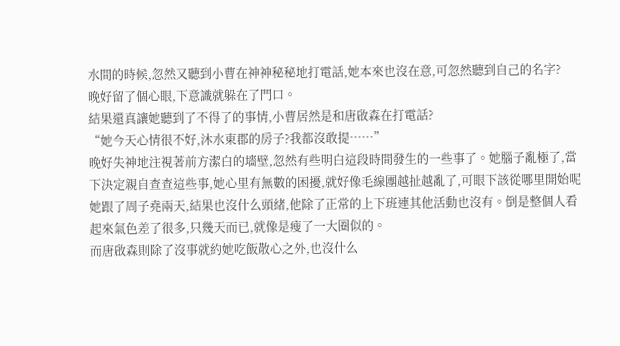水間的時候,忽然又聽到小曹在神神秘秘地打電話,她本來也沒在意,可忽然聽到自己的名字?
晚好留了個心眼,下意識就躲在了門口。
結果還真讓她聽到了不得了的事情,小曹居然是和唐啟森在打電話?
“她今天心情很不好,沐水東郡的房子?我都沒敢提……”
晚好失神地注視著前方潔白的墻壁,忽然有些明白這段時間發生的一些事了。她腦子亂極了,當下決定親自查查這些事,她心里有無數的困擾,就好像毛線團越扯越亂了,可眼下該從哪里開始呢
她跟了周子堯兩天,結果也沒什么頭緒,他除了正常的上下班連其他活動也沒有。倒是整個人看起來氣色差了很多,只幾天而已,就像是瘦了一大圈似的。
而唐啟森則除了沒事就約她吃飯散心之外,也沒什么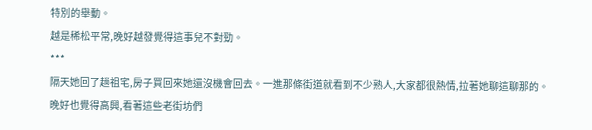特別的舉動。
越是稀松平常,晚好越發覺得這事兒不對勁。
***
隔天她回了趟祖宅,房子買回來她還沒機會回去。一進那條街道就看到不少熟人,大家都很熱情,拉著她聊這聊那的。
晚好也覺得高興,看著這些老街坊們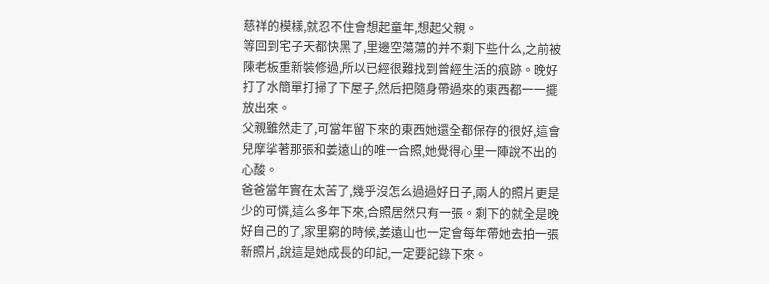慈祥的模樣,就忍不住會想起童年,想起父親。
等回到宅子天都快黑了,里邊空蕩蕩的并不剩下些什么,之前被陳老板重新裝修過,所以已經很難找到曾經生活的痕跡。晚好打了水簡單打掃了下屋子,然后把隨身帶過來的東西都一一擺放出來。
父親雖然走了,可當年留下來的東西她還全都保存的很好,這會兒摩挲著那張和姜遠山的唯一合照,她覺得心里一陣說不出的心酸。
爸爸當年實在太苦了,幾乎沒怎么過過好日子,兩人的照片更是少的可憐,這么多年下來,合照居然只有一張。剩下的就全是晚好自己的了,家里窮的時候,姜遠山也一定會每年帶她去拍一張新照片,說這是她成長的印記,一定要記錄下來。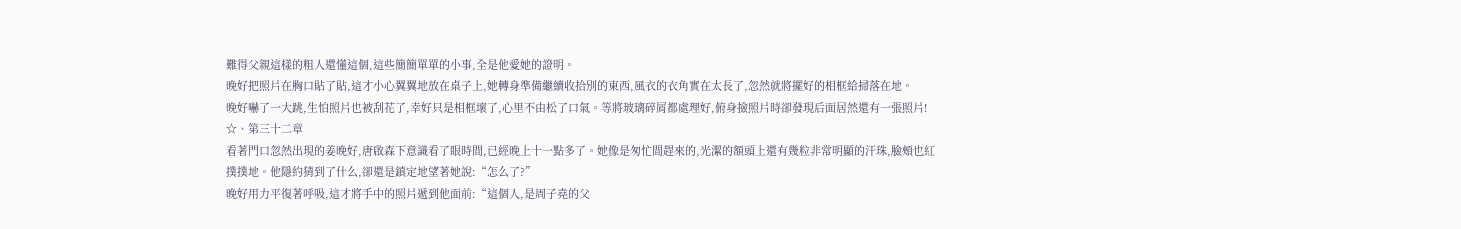難得父親這樣的粗人還懂這個,這些簡簡單單的小事,全是他愛她的證明。
晚好把照片在胸口貼了貼,這才小心翼翼地放在桌子上,她轉身準備繼續收拾別的東西,風衣的衣角實在太長了,忽然就將擺好的相框給掃落在地。
晚好嚇了一大跳,生怕照片也被刮花了,幸好只是相框壞了,心里不由松了口氣。等將玻璃碎屑都處理好,俯身撿照片時卻發現后面居然還有一張照片!
☆、第三十二章
看著門口忽然出現的姜晚好,唐啟森下意識看了眼時間,已經晚上十一點多了。她像是匆忙間趕來的,光潔的額頭上還有幾粒非常明顯的汗珠,臉頰也紅撲撲地。他隱約猜到了什么,卻還是鎮定地望著她說:“怎么了?”
晚好用力平復著呼吸,這才將手中的照片遞到他面前:“這個人,是周子堯的父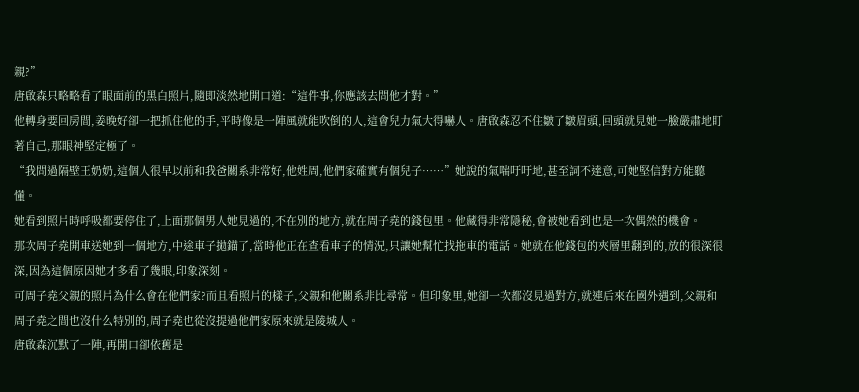親?”
唐啟森只略略看了眼面前的黑白照片,隨即淡然地開口道:“這件事,你應該去問他才對。”
他轉身要回房間,姜晚好卻一把抓住他的手,平時像是一陣風就能吹倒的人,這會兒力氣大得嚇人。唐啟森忍不住皺了皺眉頭,回頭就見她一臉嚴肅地盯著自己,那眼神堅定極了。
“我問過隔壁王奶奶,這個人很早以前和我爸關系非常好,他姓周,他們家確實有個兒子……”她說的氣喘吁吁地,甚至詞不達意,可她堅信對方能聽懂。
她看到照片時呼吸都要停住了,上面那個男人她見過的,不在別的地方,就在周子堯的錢包里。他藏得非常隱秘,會被她看到也是一次偶然的機會。
那次周子堯開車送她到一個地方,中途車子拋錨了,當時他正在查看車子的情況,只讓她幫忙找拖車的電話。她就在他錢包的夾層里翻到的,放的很深很深,因為這個原因她才多看了幾眼,印象深刻。
可周子堯父親的照片為什么會在他們家?而且看照片的樣子,父親和他關系非比尋常。但印象里,她卻一次都沒見過對方,就連后來在國外遇到,父親和周子堯之間也沒什么特別的,周子堯也從沒提過他們家原來就是陵城人。
唐啟森沉默了一陣,再開口卻依舊是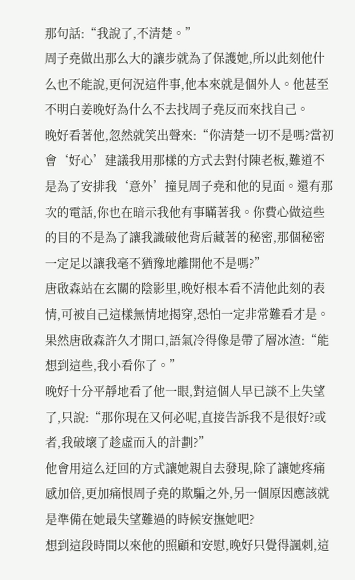那句話:“我說了,不清楚。”
周子堯做出那么大的讓步就為了保護她,所以此刻他什么也不能說,更何況這件事,他本來就是個外人。他甚至不明白姜晚好為什么不去找周子堯反而來找自己。
晚好看著他,忽然就笑出聲來:“你清楚一切不是嗎?當初會‘好心’建議我用那樣的方式去對付陳老板,難道不是為了安排我‘意外’撞見周子堯和他的見面。還有那次的電話,你也在暗示我他有事瞞著我。你費心做這些的目的不是為了讓我識破他背后藏著的秘密,那個秘密一定足以讓我毫不猶豫地離開他不是嗎?”
唐啟森站在玄關的陰影里,晚好根本看不清他此刻的表情,可被自己這樣無情地揭穿,恐怕一定非常難看才是。
果然唐啟森許久才開口,語氣冷得像是帶了層冰渣:“能想到這些,我小看你了。”
晚好十分平靜地看了他一眼,對這個人早已談不上失望了,只說:“那你現在又何必呢,直接告訴我不是很好?或者,我破壞了趁虛而入的計劃?”
他會用這么迂回的方式讓她親自去發現,除了讓她疼痛感加倍,更加痛恨周子堯的欺騙之外,另一個原因應該就是準備在她最失望難過的時候安撫她吧?
想到這段時間以來他的照顧和安慰,晚好只覺得諷刺,這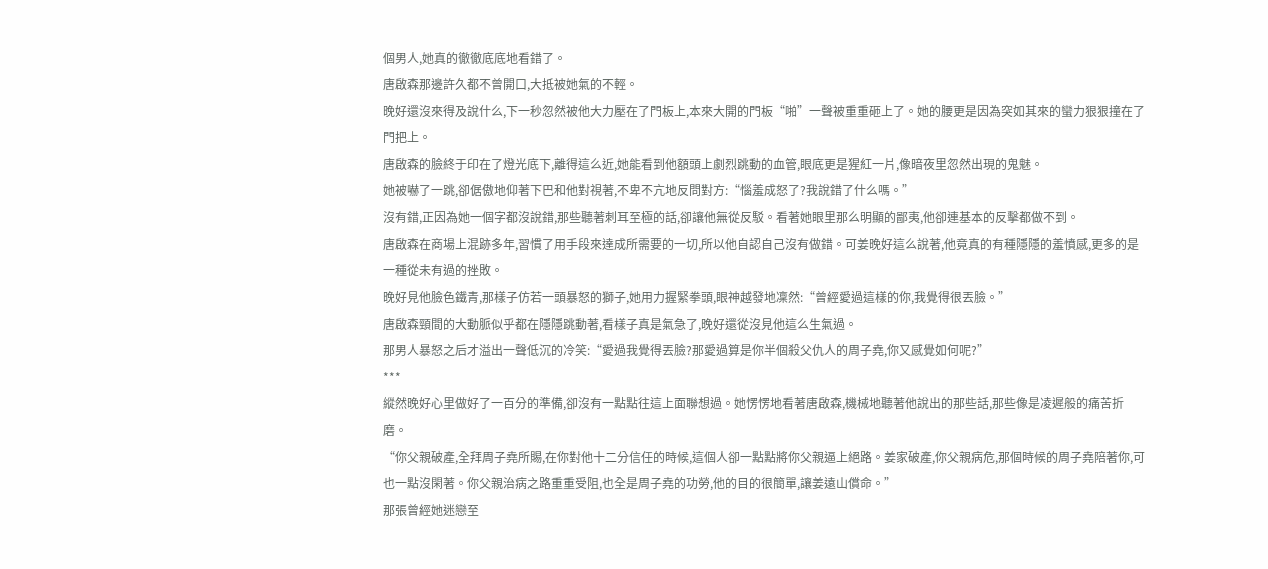個男人,她真的徹徹底底地看錯了。
唐啟森那邊許久都不曾開口,大抵被她氣的不輕。
晚好還沒來得及說什么,下一秒忽然被他大力壓在了門板上,本來大開的門板“啪”一聲被重重砸上了。她的腰更是因為突如其來的蠻力狠狠撞在了門把上。
唐啟森的臉終于印在了燈光底下,離得這么近,她能看到他額頭上劇烈跳動的血管,眼底更是猩紅一片,像暗夜里忽然出現的鬼魅。
她被嚇了一跳,卻倨傲地仰著下巴和他對視著,不卑不亢地反問對方:“惱羞成怒了?我說錯了什么嗎。”
沒有錯,正因為她一個字都沒說錯,那些聽著刺耳至極的話,卻讓他無從反駁。看著她眼里那么明顯的鄙夷,他卻連基本的反擊都做不到。
唐啟森在商場上混跡多年,習慣了用手段來達成所需要的一切,所以他自認自己沒有做錯。可姜晚好這么說著,他竟真的有種隱隱的羞憤感,更多的是一種從未有過的挫敗。
晚好見他臉色鐵青,那樣子仿若一頭暴怒的獅子,她用力握緊拳頭,眼神越發地凜然:“曾經愛過這樣的你,我覺得很丟臉。”
唐啟森頸間的大動脈似乎都在隱隱跳動著,看樣子真是氣急了,晚好還從沒見他這么生氣過。
那男人暴怒之后才溢出一聲低沉的冷笑:“愛過我覺得丟臉?那愛過算是你半個殺父仇人的周子堯,你又感覺如何呢?”
***
縱然晚好心里做好了一百分的準備,卻沒有一點點往這上面聯想過。她愣愣地看著唐啟森,機械地聽著他說出的那些話,那些像是凌遲般的痛苦折磨。
“你父親破產,全拜周子堯所賜,在你對他十二分信任的時候,這個人卻一點點將你父親逼上絕路。姜家破產,你父親病危,那個時候的周子堯陪著你,可也一點沒閑著。你父親治病之路重重受阻,也全是周子堯的功勞,他的目的很簡單,讓姜遠山償命。”
那張曾經她迷戀至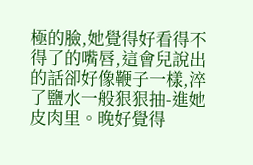極的臉,她覺得好看得不得了的嘴唇,這會兒說出的話卻好像鞭子一樣,淬了鹽水一般狠狠抽-進她皮肉里。晚好覺得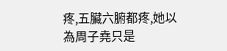疼,五臟六腑都疼,她以為周子堯只是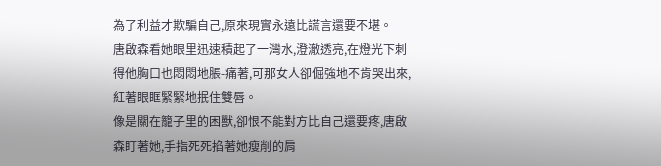為了利益才欺騙自己,原來現實永遠比謊言還要不堪。
唐啟森看她眼里迅速積起了一灣水,澄澈透亮,在燈光下刺得他胸口也悶悶地脹-痛著,可那女人卻倔強地不肯哭出來,紅著眼眶緊緊地抿住雙唇。
像是關在籠子里的困獸,卻恨不能對方比自己還要疼,唐啟森盯著她,手指死死掐著她瘦削的肩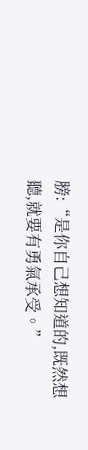膀:“是你自己想知道的,既然想聽,就要有勇氣承受。”